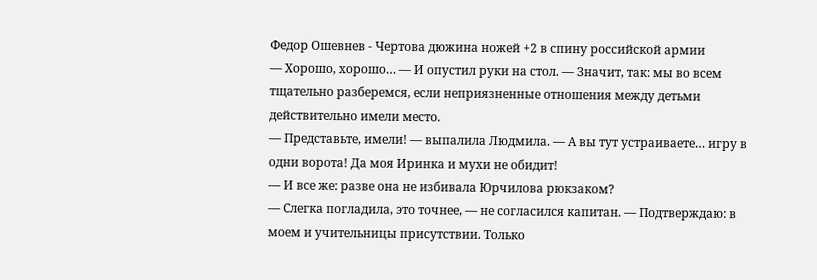Федор Ошевнев - Чертова дюжина ножей +2 в спину российской армии
— Хорошо, хорошо… — И опустил руки на стол. — Значит, так: мы во всем тщательно разберемся, если неприязненные отношения между детьми действительно имели место.
— Представьте, имели! — выпалила Людмила. — А вы тут устраиваете… игру в одни ворота! Да моя Иринка и мухи не обидит!
— И все же: разве она не избивала Юрчилова рюкзаком?
— Слегка погладила, это точнее, — не согласился капитан. — Подтверждаю: в моем и учительницы присутствии. Только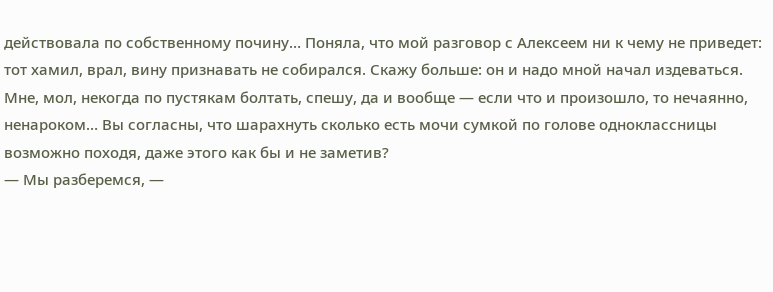действовала по собственному почину… Поняла, что мой разговор с Алексеем ни к чему не приведет: тот хамил, врал, вину признавать не собирался. Скажу больше: он и надо мной начал издеваться. Мне, мол, некогда по пустякам болтать, спешу, да и вообще — если что и произошло, то нечаянно, ненароком… Вы согласны, что шарахнуть сколько есть мочи сумкой по голове одноклассницы возможно походя, даже этого как бы и не заметив?
— Мы разберемся, —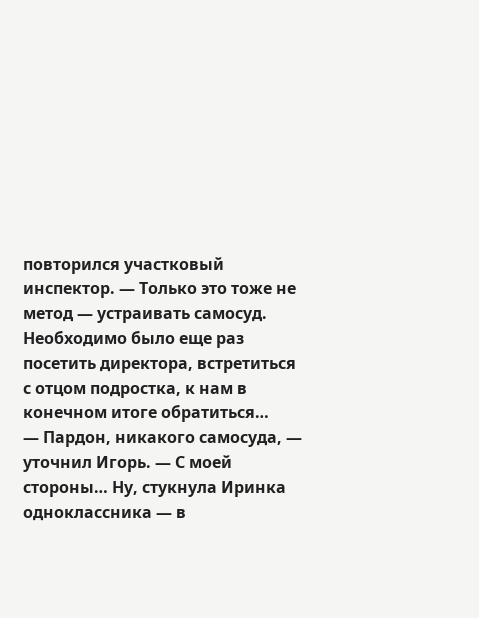повторился участковый инспектор. — Только это тоже не метод — устраивать самосуд. Необходимо было еще раз посетить директора, встретиться с отцом подростка, к нам в конечном итоге обратиться…
— Пардон, никакого самосуда, — уточнил Игорь. — С моей стороны… Ну, стукнула Иринка одноклассника — в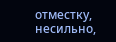отместку, несильно,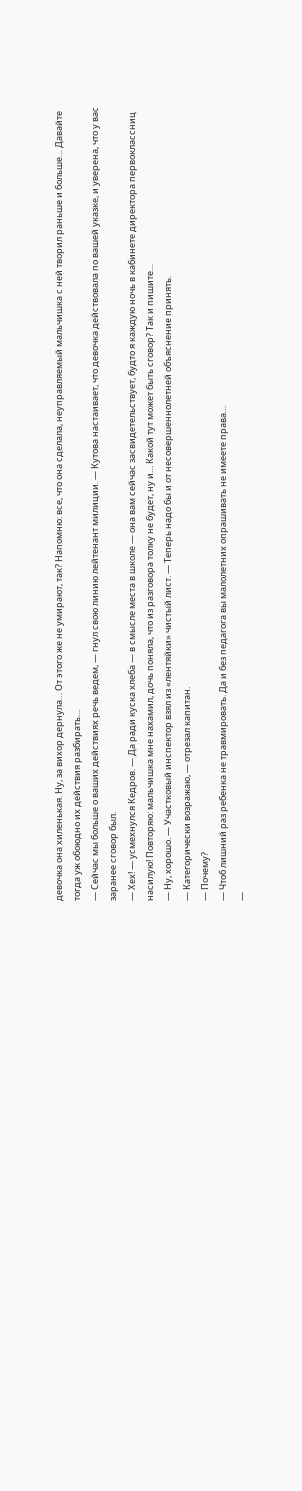девочка она хиленькая. Ну, за вихор дернула… От этого же не умирают, так? Напомню: все, что она сделала, неуправляемый мальчишка с ней творил раньше и больше… Давайте тогда уж обоюдно их действия разбирать…
— Сейчас мы больше о ваших действиях речь ведем, — гнул свою линию лейтенант милиции. — Кутова настаивает, что девочка действовала по вашей указке, и уверена, что у вас заранее сговор был.
— Хех! — усмехнулся Кедров. — Да ради куска хлеба — в смысле места в школе — она вам сейчас засвидетельствует, будто я каждую ночь в кабинете директора первоклассниц насилую! Повторяю: мальчишка мне нахамил, дочь поняла, что из разговора толку не будет, ну и… Какой тут может быть сговор? Так и пишите…
— Ну, хорошо. — Участковый инспектор взял из «лентяйки» чистый лист. — Теперь надо бы и от несовершеннолетней объяснение принять.
— Категорически возражаю, — отрезал капитан.
— Почему?
— Чтоб лишний раз ребенка не травмировать. Да и без педагога вы малолетних опрашивать не имеете права…
—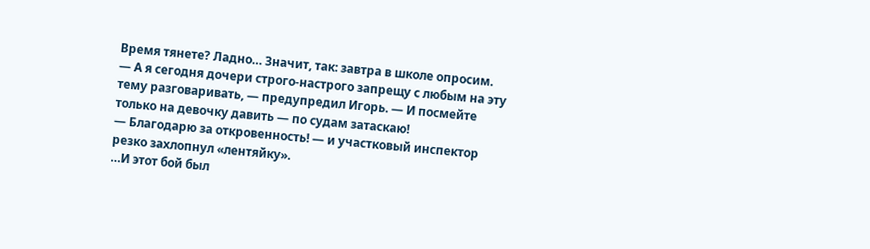Время тянете? Ладно… Значит, так: завтра в школе опросим.
— А я сегодня дочери строго-настрого запрещу с любым на эту тему разговаривать, — предупредил Игорь. — И посмейте только на девочку давить — по судам затаскаю!
— Благодарю за откровенность! — и участковый инспектор резко захлопнул «лентяйку».
…И этот бой был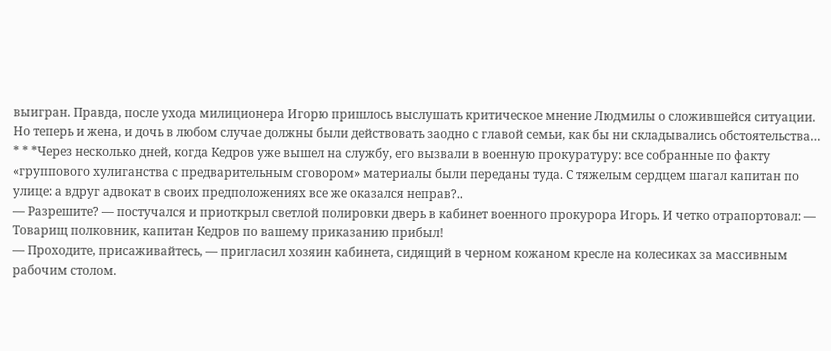выигран. Правда, после ухода милиционера Игорю пришлось выслушать критическое мнение Людмилы о сложившейся ситуации. Но теперь и жена, и дочь в любом случае должны были действовать заодно с главой семьи, как бы ни складывались обстоятельства…
* * *Через несколько дней, когда Кедров уже вышел на службу, его вызвали в военную прокуратуру: все собранные по факту «группового хулиганства с предварительным сговором» материалы были переданы туда. С тяжелым сердцем шагал капитан по улице: а вдруг адвокат в своих предположениях все же оказался неправ?..
— Разрешите? — постучался и приоткрыл светлой полировки дверь в кабинет военного прокурора Игорь. И четко отрапортовал: — Товарищ полковник, капитан Кедров по вашему приказанию прибыл!
— Проходите, присаживайтесь, — пригласил хозяин кабинета, сидящий в черном кожаном кресле на колесиках за массивным рабочим столом.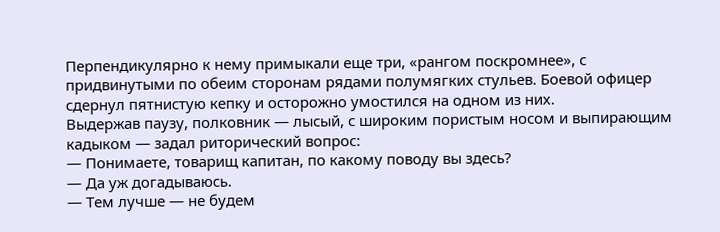Перпендикулярно к нему примыкали еще три, «рангом поскромнее», с придвинутыми по обеим сторонам рядами полумягких стульев. Боевой офицер сдернул пятнистую кепку и осторожно умостился на одном из них.
Выдержав паузу, полковник — лысый, с широким пористым носом и выпирающим кадыком — задал риторический вопрос:
— Понимаете, товарищ капитан, по какому поводу вы здесь?
— Да уж догадываюсь.
— Тем лучше — не будем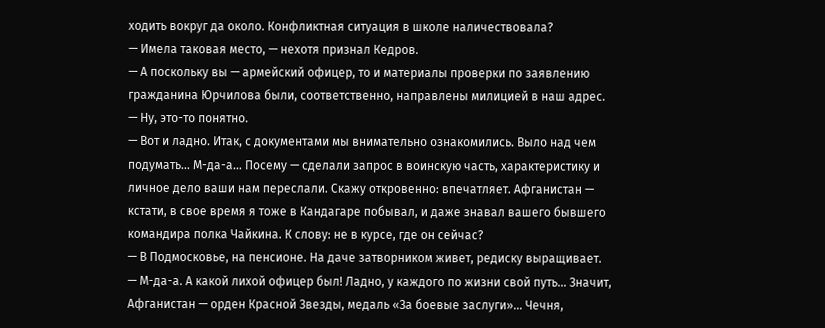ходить вокруг да около. Конфликтная ситуация в школе наличествовала?
— Имела таковая место, — нехотя признал Кедров.
— А поскольку вы — армейский офицер, то и материалы проверки по заявлению гражданина Юрчилова были, соответственно, направлены милицией в наш адрес.
— Ну, это-то понятно.
— Вот и ладно. Итак, с документами мы внимательно ознакомились. Выло над чем подумать… М-да-а… Посему — сделали запрос в воинскую часть, характеристику и личное дело ваши нам переслали. Скажу откровенно: впечатляет. Афганистан — кстати, в свое время я тоже в Кандагаре побывал, и даже знавал вашего бывшего командира полка Чайкина. К слову: не в курсе, где он сейчас?
— В Подмосковье, на пенсионе. На даче затворником живет, редиску выращивает.
— М-да-а. А какой лихой офицер был! Ладно, у каждого по жизни свой путь… Значит, Афганистан — орден Красной Звезды, медаль «За боевые заслуги»… Чечня,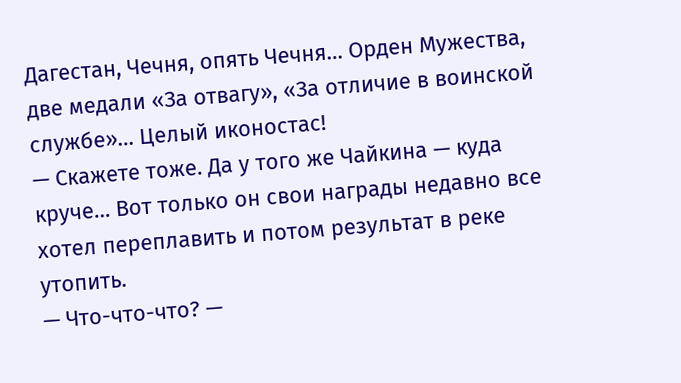Дагестан, Чечня, опять Чечня… Орден Мужества, две медали «За отвагу», «За отличие в воинской службе»… Целый иконостас!
— Скажете тоже. Да у того же Чайкина — куда круче… Вот только он свои награды недавно все хотел переплавить и потом результат в реке утопить.
— Что-что-что? —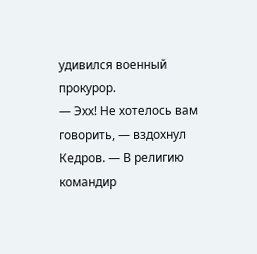удивился военный прокурор.
— Эхх! Не хотелось вам говорить, — вздохнул Кедров. — В религию командир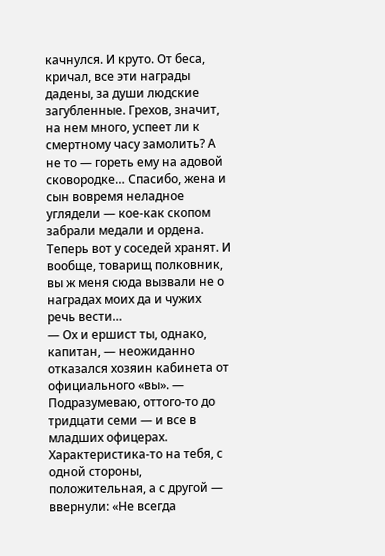качнулся. И круто. От беса, кричал, все эти награды дадены, за души людские загубленные. Грехов, значит, на нем много, успеет ли к смертному часу замолить? А не то — гореть ему на адовой сковородке… Спасибо, жена и сын вовремя неладное углядели — кое-как скопом забрали медали и ордена. Теперь вот у соседей хранят. И вообще, товарищ полковник, вы ж меня сюда вызвали не о наградах моих да и чужих речь вести…
— Ох и ершист ты, однако, капитан, — неожиданно отказался хозяин кабинета от официального «вы». — Подразумеваю, оттого-то до тридцати семи — и все в младших офицерах. Характеристика-то на тебя, с одной стороны, положительная, а с другой — ввернули: «Не всегда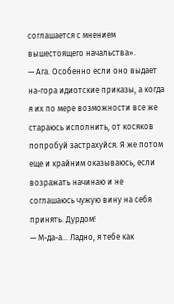соглашается с мнением вышестоящего начальства».
— Ага. Особенно если оно выдает на-гора идиотские приказы, а когда я их по мере возможности все же стараюсь исполнить, от косяков попробуй застрахуйся. Я же потом еще и крайним оказываюсь, если возражать начинаю и не соглашаюсь чужую вину на себя принять. Дурдом!
— М-да-а… Ладно, я тебе как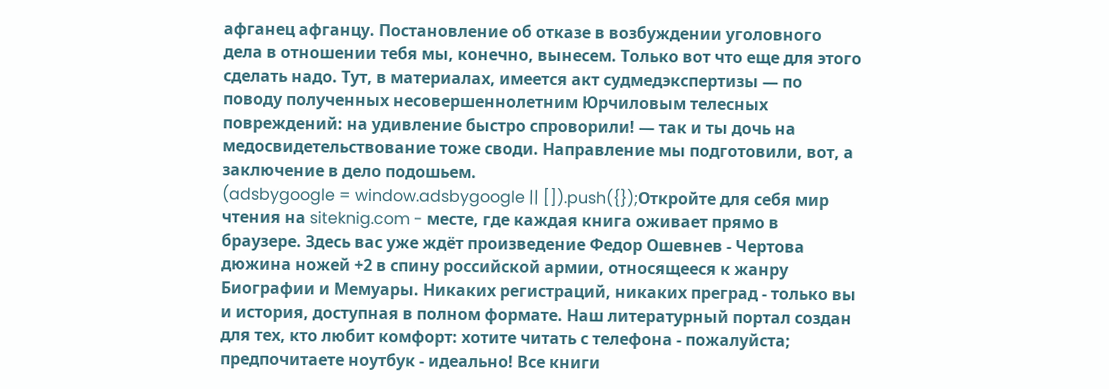афганец афганцу. Постановление об отказе в возбуждении уголовного дела в отношении тебя мы, конечно, вынесем. Только вот что еще для этого сделать надо. Тут, в материалах, имеется акт судмедэкспертизы — по поводу полученных несовершеннолетним Юрчиловым телесных повреждений: на удивление быстро спроворили! — так и ты дочь на медосвидетельствование тоже своди. Направление мы подготовили, вот, а заключение в дело подошьем.
(adsbygoogle = window.adsbygoogle || []).push({});Откройте для себя мир чтения на siteknig.com - месте, где каждая книга оживает прямо в браузере. Здесь вас уже ждёт произведение Федор Ошевнев - Чертова дюжина ножей +2 в спину российской армии, относящееся к жанру Биографии и Мемуары. Никаких регистраций, никаких преград - только вы и история, доступная в полном формате. Наш литературный портал создан для тех, кто любит комфорт: хотите читать с телефона - пожалуйста; предпочитаете ноутбук - идеально! Все книги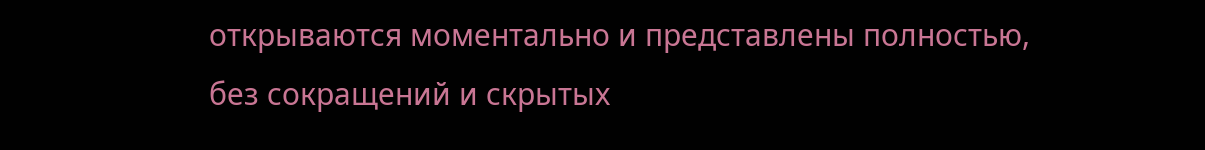открываются моментально и представлены полностью, без сокращений и скрытых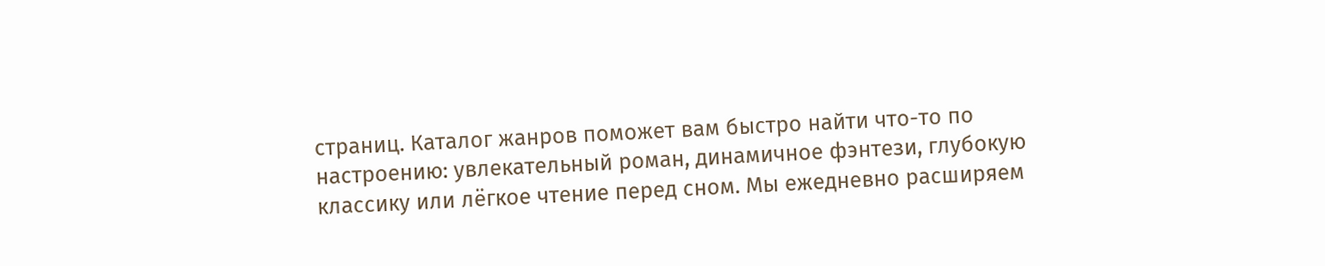страниц. Каталог жанров поможет вам быстро найти что-то по настроению: увлекательный роман, динамичное фэнтези, глубокую классику или лёгкое чтение перед сном. Мы ежедневно расширяем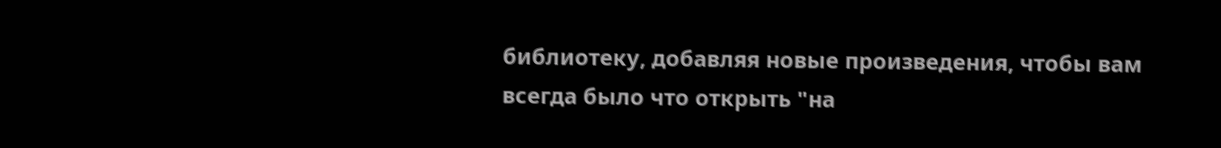библиотеку, добавляя новые произведения, чтобы вам всегда было что открыть "на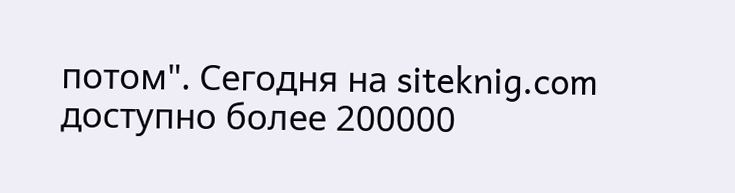потом". Сегодня на siteknig.com доступно более 200000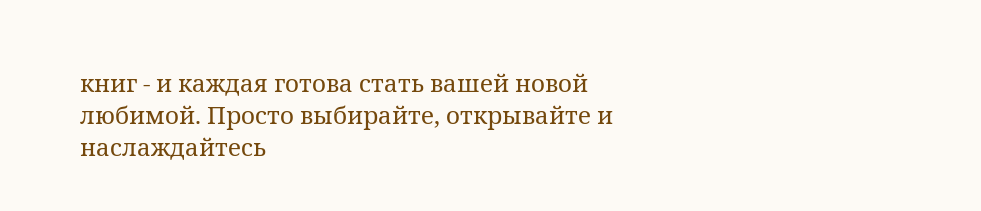книг - и каждая готова стать вашей новой любимой. Просто выбирайте, открывайте и наслаждайтесь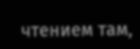чтением там,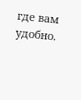где вам удобно.